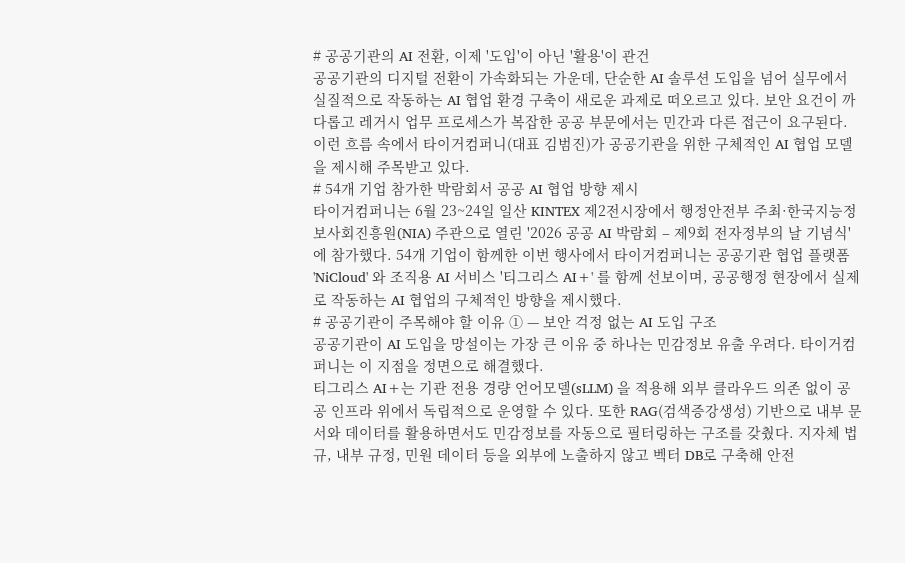# 공공기관의 AI 전환, 이제 '도입'이 아닌 '활용'이 관건
공공기관의 디지털 전환이 가속화되는 가운데, 단순한 AI 솔루션 도입을 넘어 실무에서 실질적으로 작동하는 AI 협업 환경 구축이 새로운 과제로 떠오르고 있다. 보안 요건이 까다롭고 레거시 업무 프로세스가 복잡한 공공 부문에서는 민간과 다른 접근이 요구된다.
이런 흐름 속에서 타이거컴퍼니(대표 김범진)가 공공기관을 위한 구체적인 AI 협업 모델을 제시해 주목받고 있다.
# 54개 기업 참가한 박람회서 공공 AI 협업 방향 제시
타이거컴퍼니는 6월 23~24일 일산 KINTEX 제2전시장에서 행정안전부 주최·한국지능정보사회진흥원(NIA) 주관으로 열린 '2026 공공 AI 박람회 – 제9회 전자정부의 날 기념식' 에 참가했다. 54개 기업이 함께한 이번 행사에서 타이거컴퍼니는 공공기관 협업 플랫폼 'NiCloud' 와 조직용 AI 서비스 '티그리스 AI+' 를 함께 선보이며, 공공행정 현장에서 실제로 작동하는 AI 협업의 구체적인 방향을 제시했다.
# 공공기관이 주목해야 할 이유 ① — 보안 걱정 없는 AI 도입 구조
공공기관이 AI 도입을 망설이는 가장 큰 이유 중 하나는 민감정보 유출 우려다. 타이거컴퍼니는 이 지점을 정면으로 해결했다.
티그리스 AI+는 기관 전용 경량 언어모델(sLLM) 을 적용해 외부 클라우드 의존 없이 공공 인프라 위에서 독립적으로 운영할 수 있다. 또한 RAG(검색증강생성) 기반으로 내부 문서와 데이터를 활용하면서도 민감정보를 자동으로 필터링하는 구조를 갖췄다. 지자체 법규, 내부 규정, 민원 데이터 등을 외부에 노출하지 않고 벡터 DB로 구축해 안전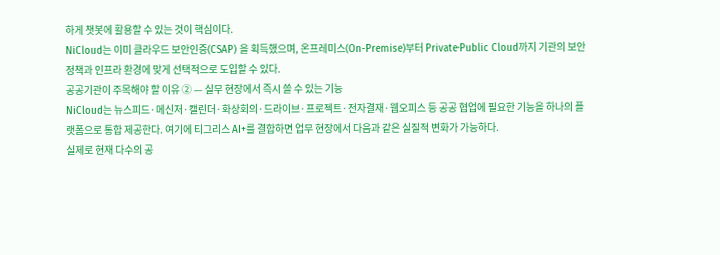하게 챗봇에 활용할 수 있는 것이 핵심이다.
NiCloud는 이미 클라우드 보안인증(CSAP) 을 획득했으며, 온프레미스(On-Premise)부터 Private·Public Cloud까지 기관의 보안 정책과 인프라 환경에 맞게 선택적으로 도입할 수 있다.
공공기관이 주목해야 할 이유 ② — 실무 현장에서 즉시 쓸 수 있는 기능
NiCloud는 뉴스피드·메신저·캘린더·화상회의·드라이브·프로젝트·전자결재·웹오피스 등 공공 협업에 필요한 기능을 하나의 플랫폼으로 통합 제공한다. 여기에 티그리스 AI+를 결합하면 업무 현장에서 다음과 같은 실질적 변화가 가능하다.
실제로 현재 다수의 공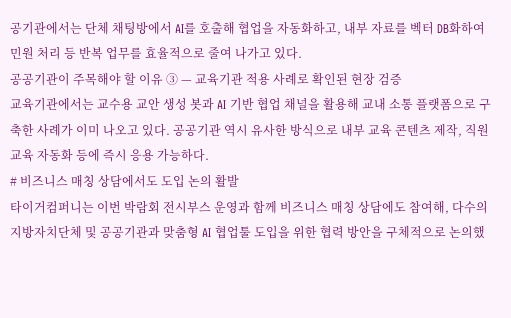공기관에서는 단체 채팅방에서 AI를 호출해 협업을 자동화하고, 내부 자료를 벡터 DB화하여 민원 처리 등 반복 업무를 효율적으로 줄여 나가고 있다.
공공기관이 주목해야 할 이유 ③ — 교육기관 적용 사례로 확인된 현장 검증
교육기관에서는 교수용 교안 생성 봇과 AI 기반 협업 채널을 활용해 교내 소통 플랫폼으로 구축한 사례가 이미 나오고 있다. 공공기관 역시 유사한 방식으로 내부 교육 콘텐츠 제작, 직원 교육 자동화 등에 즉시 응용 가능하다.
# 비즈니스 매칭 상담에서도 도입 논의 활발
타이거컴퍼니는 이번 박람회 전시부스 운영과 함께 비즈니스 매칭 상담에도 참여해, 다수의 지방자치단체 및 공공기관과 맞춤형 AI 협업툴 도입을 위한 협력 방안을 구체적으로 논의했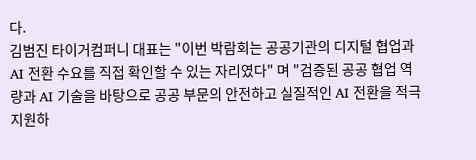다.
김범진 타이거컴퍼니 대표는 "이번 박람회는 공공기관의 디지털 협업과 AI 전환 수요를 직접 확인할 수 있는 자리였다" 며 "검증된 공공 협업 역량과 AI 기술을 바탕으로 공공 부문의 안전하고 실질적인 AI 전환을 적극 지원하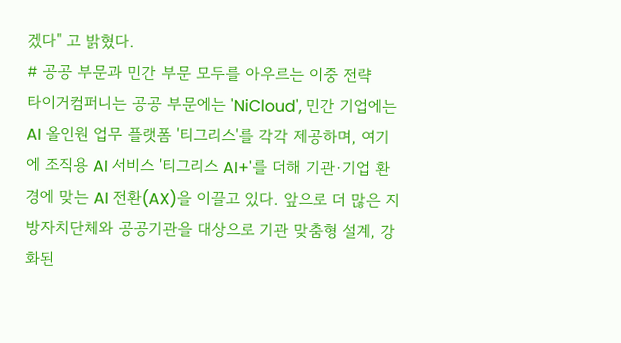겠다" 고 밝혔다.
# 공공 부문과 민간 부문 모두를 아우르는 이중 전략
타이거컴퍼니는 공공 부문에는 'NiCloud', 민간 기업에는 AI 올인원 업무 플랫폼 '티그리스'를 각각 제공하며, 여기에 조직용 AI 서비스 '티그리스 AI+'를 더해 기관·기업 환경에 맞는 AI 전환(AX)을 이끌고 있다. 앞으로 더 많은 지방자치단체와 공공기관을 대상으로 기관 맞춤형 설계, 강화된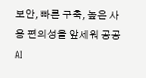보안, 빠른 구축, 높은 사용 편의성을 앞세워 공공 AI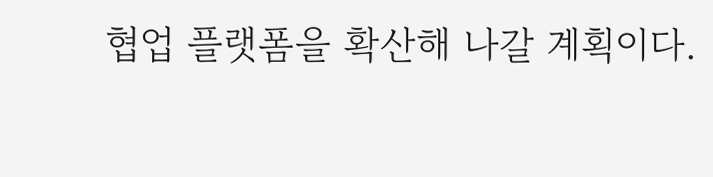협업 플랫폼을 확산해 나갈 계획이다.